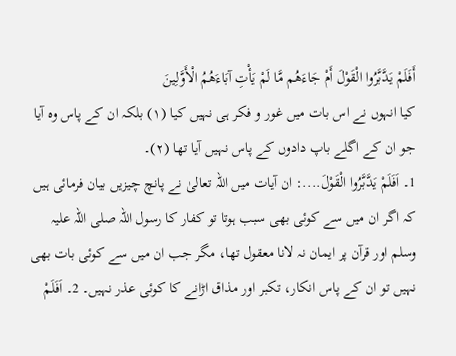أَفَلَمْ يَدَّبَّرُوا الْقَوْلَ أَمْ جَاءَهُم مَّا لَمْ يَأْتِ آبَاءَهُمُ الْأَوَّلِينَ
کیا انہوں نے اس بات میں غور و فکر ہی نہیں کیا (١) بلکہ ان کے پاس وہ آیا جو ان کے اگلے باپ دادوں کے پاس نہیں آیا تھا (٢)۔
1۔ اَفَلَمْ يَدَّبَّرُوا الْقَوْلَ....: ان آیات میں اللہ تعالیٰ نے پانچ چیزیں بیان فرمائی ہیں کہ اگر ان میں سے کوئی بھی سبب ہوتا تو کفار کا رسول اللہ صلی اللہ علیہ وسلم اور قرآن پر ایمان نہ لانا معقول تھا، مگر جب ان میں سے کوئی بات بھی نہیں تو ان کے پاس انکار، تکبر اور مذاق اڑانے کا کوئی عذر نہیں۔ 2۔ اَفَلَمْ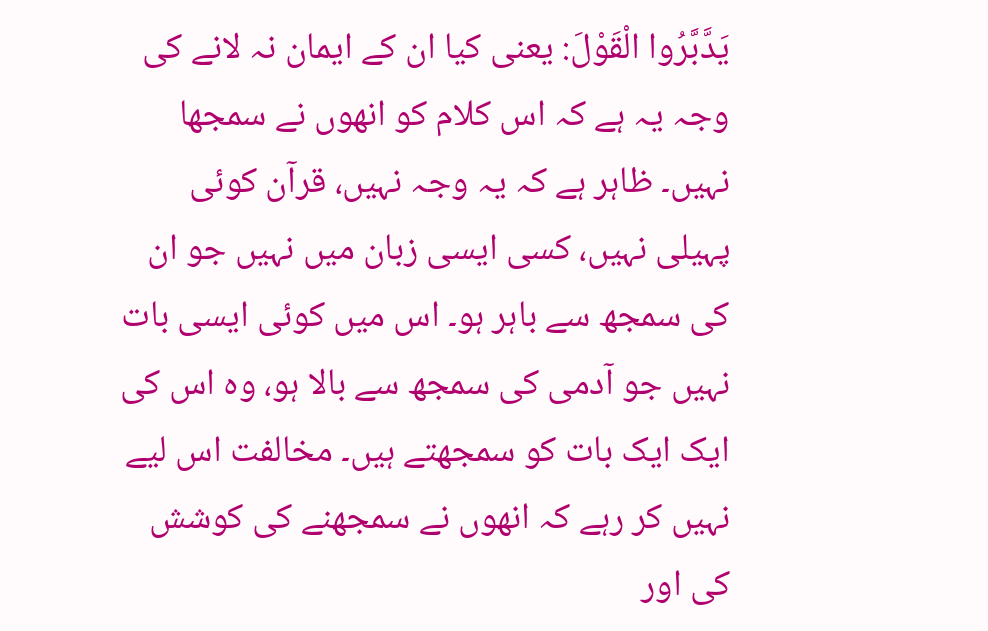يَدَّبَّرُوا الْقَوْلَ: یعنی کیا ان کے ایمان نہ لانے کی وجہ یہ ہے کہ اس کلام کو انھوں نے سمجھا نہیں۔ ظاہر ہے کہ یہ وجہ نہیں، قرآن کوئی پہیلی نہیں، کسی ایسی زبان میں نہیں جو ان کی سمجھ سے باہر ہو۔ اس میں کوئی ایسی بات نہیں جو آدمی کی سمجھ سے بالا ہو، وہ اس کی ایک ایک بات کو سمجھتے ہیں۔ مخالفت اس لیے نہیں کر رہے کہ انھوں نے سمجھنے کی کوشش کی اور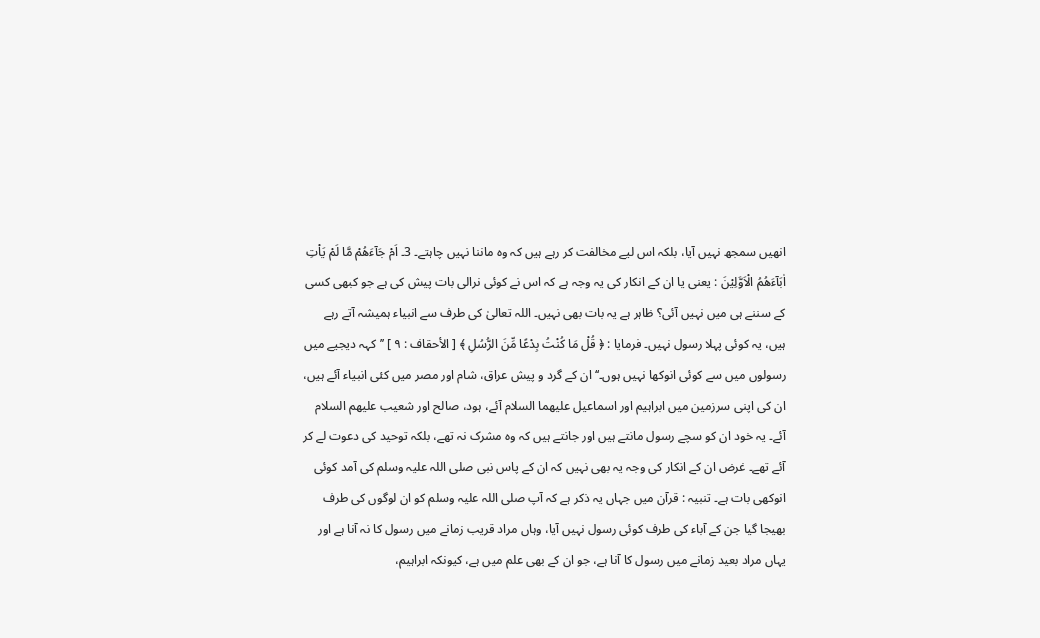انھیں سمجھ نہیں آیا، بلکہ اس لیے مخالفت کر رہے ہیں کہ وہ ماننا نہیں چاہتے۔ 3۔ اَمْ جَآءَهُمْ مَّا لَمْ يَاْتِ اٰبَآءَهُمُ الْاَوَّلِيْنَ : یعنی یا ان کے انکار کی یہ وجہ ہے کہ اس نے کوئی نرالی بات پیش کی ہے جو کبھی کسی کے سننے ہی میں نہیں آئی؟ ظاہر ہے یہ بات بھی نہیں۔ اللہ تعالیٰ کی طرف سے انبیاء ہمیشہ آتے رہے ہیں، یہ کوئی پہلا رسول نہیں۔ فرمایا : ﴿ قُلْ مَا كُنْتُ بِدْعًا مِّنَ الرُّسُلِ ﴾ [ الأحقاف : ۹ ] ’’کہہ دیجیے میں رسولوں میں سے کوئی انوکھا نہیں ہوں۔‘‘ ان کے گرد و پیش عراق، شام اور مصر میں کئی انبیاء آئے ہیں، ان کی اپنی سرزمین میں ابراہیم اور اسماعیل علیھما السلام آئے، ہود، صالح اور شعیب علیھم السلام آئے۔ یہ خود ان کو سچے رسول مانتے ہیں اور جانتے ہیں کہ وہ مشرک نہ تھے، بلکہ توحید کی دعوت لے کر آئے تھے۔ غرض ان کے انکار کی وجہ یہ بھی نہیں کہ ان کے پاس نبی صلی اللہ علیہ وسلم کی آمد کوئی انوکھی بات ہے۔ تنبیہ : قرآن میں جہاں یہ ذکر ہے کہ آپ صلی اللہ علیہ وسلم کو ان لوگوں کی طرف بھیجا گیا جن کے آباء کی طرف کوئی رسول نہیں آیا، وہاں مراد قریب زمانے میں رسول کا نہ آنا ہے اور یہاں مراد بعید زمانے میں رسول کا آنا ہے، جو ان کے بھی علم میں ہے، کیونکہ ابراہیم،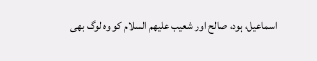اسماعیل، ہود، صالح اور شعیب علیھم السلام کو وہ لوگ بھی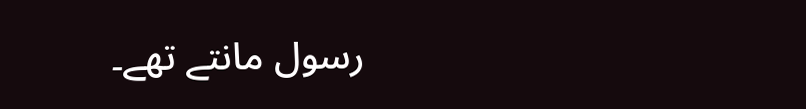رسول مانتے تھے۔